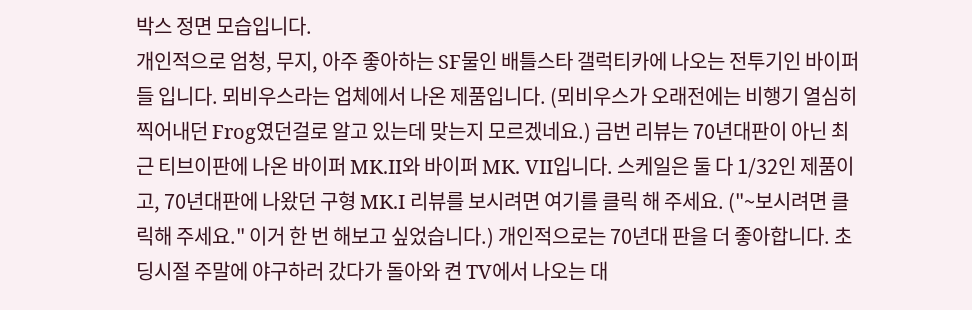박스 정면 모습입니다.
개인적으로 엄청, 무지, 아주 좋아하는 SF물인 배틀스타 갤럭티카에 나오는 전투기인 바이퍼들 입니다. 뫼비우스라는 업체에서 나온 제품입니다. (뫼비우스가 오래전에는 비행기 열심히 찍어내던 Frog였던걸로 알고 있는데 맞는지 모르겠네요.) 금번 리뷰는 70년대판이 아닌 최근 티브이판에 나온 바이퍼 MK.II와 바이퍼 MK. VII입니다. 스케일은 둘 다 1/32인 제품이고, 70년대판에 나왔던 구형 MK.I 리뷰를 보시려면 여기를 클릭 해 주세요. ("~보시려면 클릭해 주세요." 이거 한 번 해보고 싶었습니다.) 개인적으로는 70년대 판을 더 좋아합니다. 초딩시절 주말에 야구하러 갔다가 돌아와 켠 TV에서 나오는 대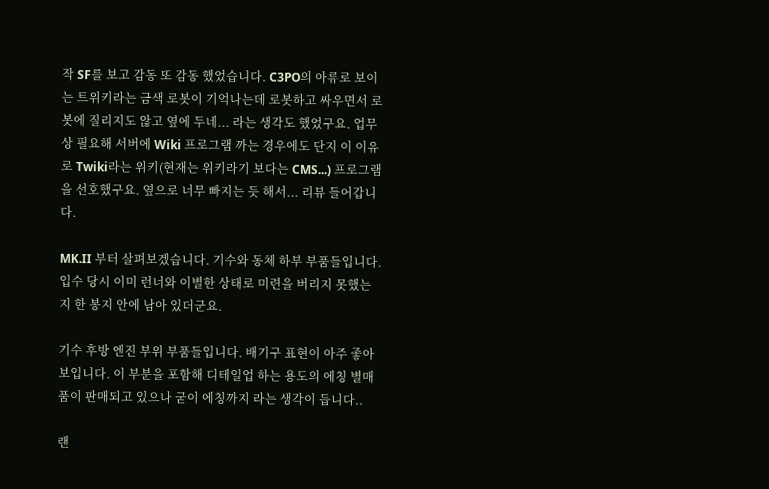작 SF를 보고 감동 또 감동 했었습니다. C3PO의 아류로 보이는 트위키라는 금색 로봇이 기억나는데 로봇하고 싸우면서 로봇에 질리지도 않고 옆에 두네... 라는 생각도 했었구요. 업무상 필요해 서버에 Wiki 프로그램 까는 경우에도 단지 이 이유로 Twiki라는 위키(현재는 위키라기 보다는 CMS...) 프로그램을 선호했구요. 옆으로 너무 빠지는 듯 해서... 리뷰 들어갑니다.

MK.II 부터 살펴보겠습니다. 기수와 동체 하부 부품들입니다. 입수 당시 이미 런너와 이별한 상태로 미련을 버리지 못했는지 한 봉지 안에 남아 있더군요.

기수 후방 엔진 부위 부품들입니다. 배기구 표현이 아주 좋아 보입니다. 이 부분을 포함해 디테일업 하는 용도의 에칭 별매품이 판매되고 있으나 굳이 에칭까지 라는 생각이 듭니다..

랜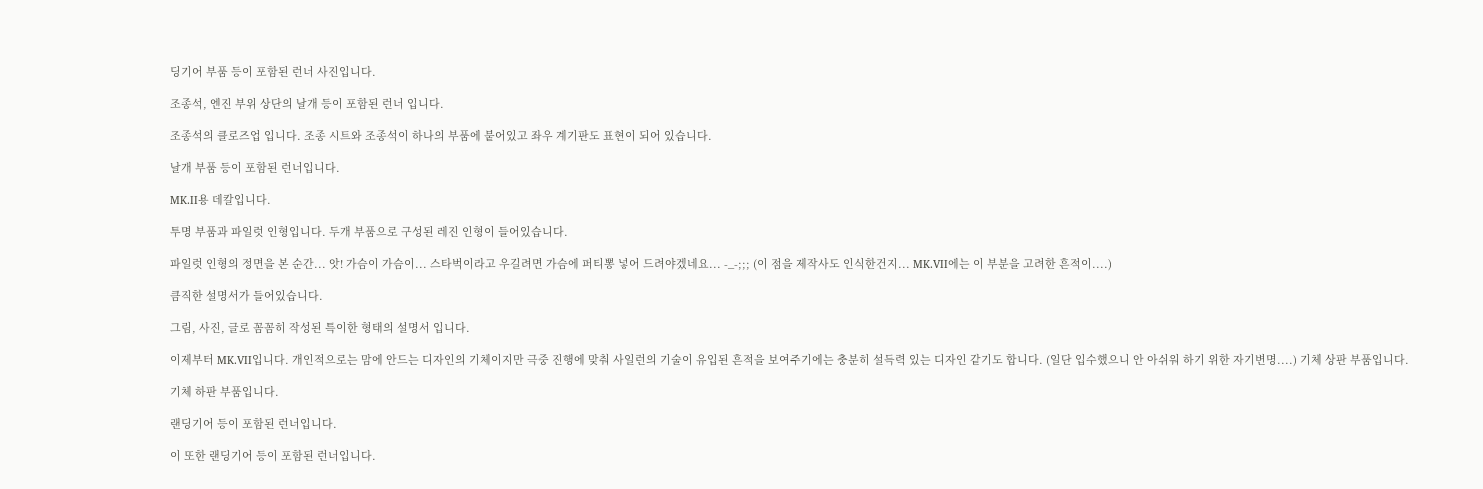딩기어 부품 등이 포함된 런너 사진입니다.

조종석, 엔진 부위 상단의 날개 등이 포함된 런너 입니다.

조종석의 클로즈업 입니다. 조종 시트와 조종석이 하나의 부품에 붙어있고 좌우 계기판도 표현이 되어 있습니다.

날개 부품 등이 포함된 런너입니다.

MK.II용 데칼입니다.

투명 부품과 파일럿 인형입니다. 두개 부품으로 구성된 레진 인형이 들어있습니다.

파일럿 인형의 정면을 본 순간... 앗! 가슴이 가슴이... 스타벅이라고 우길려면 가슴에 퍼티뽕 넣어 드려야겠네요... -_-;;; (이 점을 제작사도 인식한건지... MK.VII에는 이 부분을 고려한 흔적이....)

큼직한 설명서가 들어있습니다.

그림, 사진, 글로 꼼꼼히 작성된 특이한 형태의 설명서 입니다.

이제부터 MK.VII입니다. 개인적으로는 맘에 안드는 디자인의 기체이지만 극중 진행에 맞춰 사일런의 기술이 유입된 흔적을 보여주기에는 충분히 설득력 있는 디자인 같기도 합니다. (일단 입수했으니 안 아쉬워 하기 위한 자기변명....) 기체 상판 부품입니다.

기체 하판 부품입니다.

랜딩기어 등이 포함된 런너입니다.

이 또한 랜딩기어 등이 포함된 런너입니다.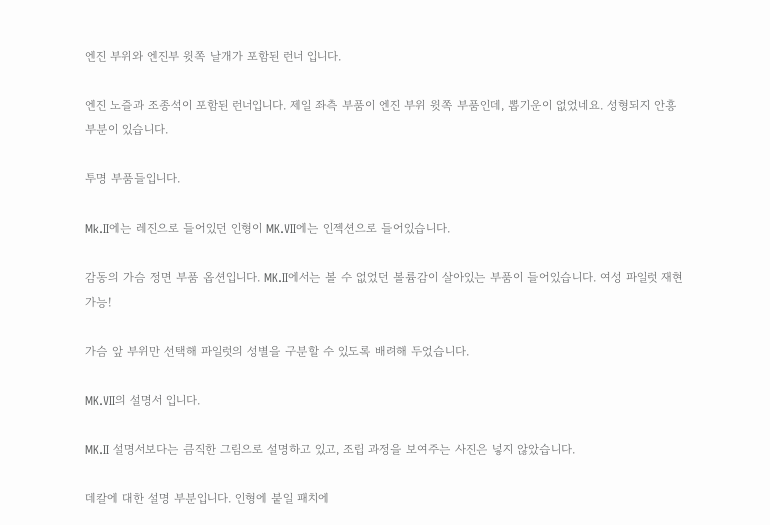엔진 부위와 엔진부 윗쪽 날개가 포함된 런너 입니다.

엔진 노즐과 조종석이 포함된 런너입니다. 제일 좌측 부품이 엔진 부위 윗쪽 부품인데, 뽑기운이 없었네요. 성형되지 안흥 부분이 있습니다.

투명 부품들입니다.

Mk.II에는 레진으로 들어있던 인형이 MK.VII에는 인젝션으로 들어있습니다.

감동의 가슴 정면 부품 옵션입니다. MK.II에서는 볼 수 없었던 볼륨감이 살아있는 부품이 들어있습니다. 여성 파일럿 재현 가능!

가슴 앞 부위만 선택해 파일럿의 성별을 구분할 수 있도록 배려해 두었습니다.

MK.VII의 설명서 입니다.

MK.II 설명서보다는 큼직한 그림으로 설명하고 있고, 조립 과정을 보여주는 사진은 넣지 않았습니다.

데칼에 대한 설명 부분입니다. 인형에 붙일 패치에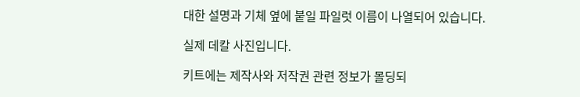대한 설명과 기체 옆에 붙일 파일럿 이름이 나열되어 있습니다.

실제 데칼 사진입니다.

키트에는 제작사와 저작권 관련 정보가 몰딩되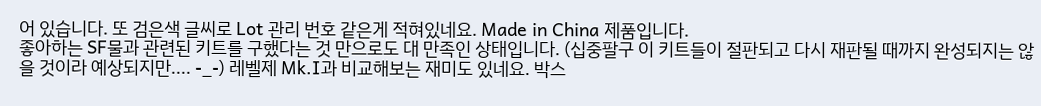어 있습니다. 또 검은색 글씨로 Lot 관리 번호 같은게 적혀있네요. Made in China 제품입니다.
좋아하는 SF물과 관련된 키트를 구했다는 것 만으로도 대 만족인 상태입니다. (십중팔구 이 키트들이 절판되고 다시 재판될 때까지 완성되지는 않을 것이라 예상되지만.... -_-) 레벨제 Mk.I과 비교해보는 재미도 있네요. 박스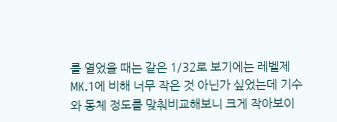를 열었을 때는 같은 1/32로 보기에는 레벨제 MK.1에 비해 너무 작은 것 아닌가 싶었는데 기수와 동체 정도를 맞춰비교해보니 크게 작아보이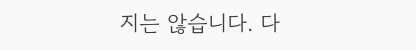지는 않습니다. 다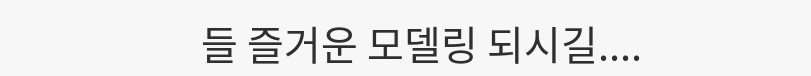들 즐거운 모델링 되시길....